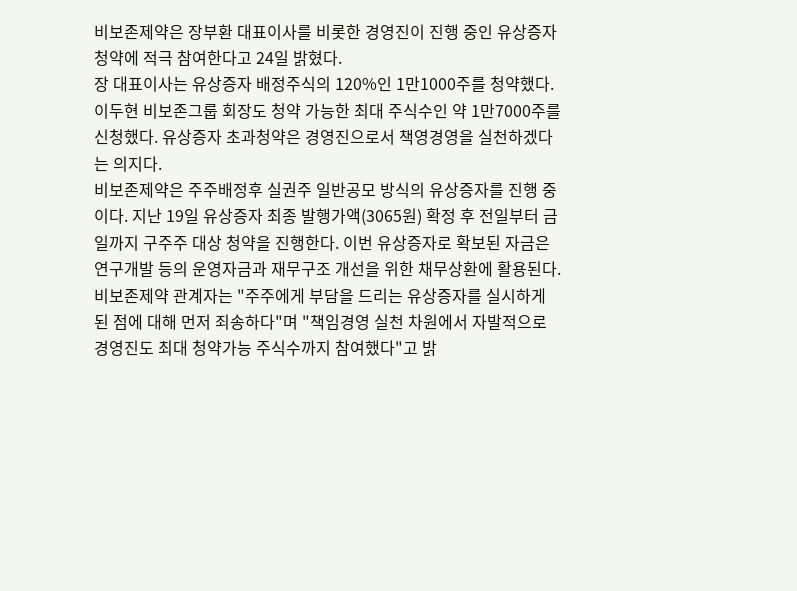비보존제약은 장부환 대표이사를 비롯한 경영진이 진행 중인 유상증자 청약에 적극 참여한다고 24일 밝혔다.
장 대표이사는 유상증자 배정주식의 120%인 1만1000주를 청약했다. 이두현 비보존그룹 회장도 청약 가능한 최대 주식수인 약 1만7000주를 신청했다. 유상증자 초과청약은 경영진으로서 책영경영을 실천하겠다는 의지다.
비보존제약은 주주배정후 실권주 일반공모 방식의 유상증자를 진행 중이다. 지난 19일 유상증자 최종 발행가액(3065원) 확정 후 전일부터 금일까지 구주주 대상 청약을 진행한다. 이번 유상증자로 확보된 자금은 연구개발 등의 운영자금과 재무구조 개선을 위한 채무상환에 활용된다.
비보존제약 관계자는 "주주에게 부담을 드리는 유상증자를 실시하게 된 점에 대해 먼저 죄송하다"며 "책임경영 실천 차원에서 자발적으로 경영진도 최대 청약가능 주식수까지 참여했다"고 밝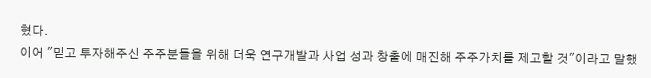혔다.
이어 "믿고 투자해주신 주주분들을 위해 더욱 연구개발과 사업 성과 창출에 매진해 주주가치를 제고할 것"이라고 말했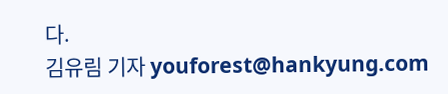다.
김유림 기자 youforest@hankyung.com